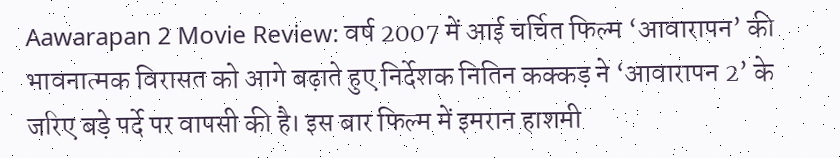Aawarapan 2 Movie Review: वर्ष 2007 में आई चर्चित फिल्म ‘आवारापन’ की भावनात्मक विरासत को आगे बढ़ाते हुए निर्देशक नितिन कक्कड़ ने ‘आवारापन 2’ के जरिए बड़े पर्दे पर वापसी की है। इस बार फिल्म में इमरान हाशमी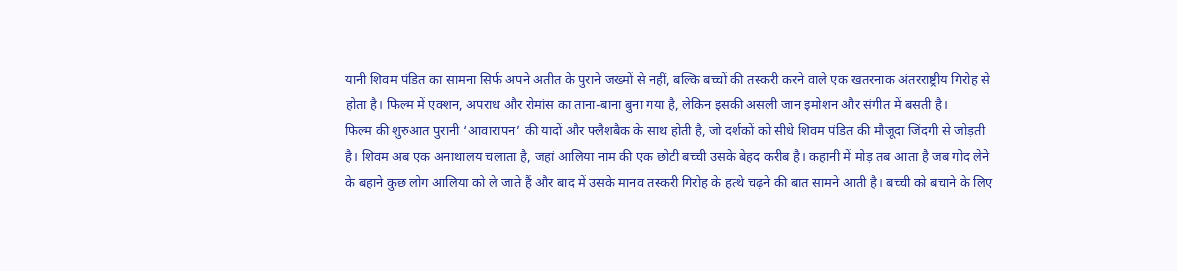यानी शिवम पंडित का सामना सिर्फ अपने अतीत के पुराने जख्मों से नहीं, बल्कि बच्चों की तस्करी करने वाले एक खतरनाक अंतरराष्ट्रीय गिरोह से होता है। फिल्म में एक्शन, अपराध और रोमांस का ताना-बाना बुना गया है, लेकिन इसकी असली जान इमोशन और संगीत में बसती है।
फिल्म की शुरुआत पुरानी ‘आवारापन’ की यादों और फ्लैशबैक के साथ होती है, जो दर्शकों को सीधे शिवम पंडित की मौजूदा जिंदगी से जोड़ती है। शिवम अब एक अनाथालय चलाता है, जहां आलिया नाम की एक छोटी बच्ची उसके बेहद करीब है। कहानी में मोड़ तब आता है जब गोद लेने के बहाने कुछ लोग आलिया को ले जाते हैं और बाद में उसके मानव तस्करी गिरोह के हत्थे चढ़ने की बात सामने आती है। बच्ची को बचाने के लिए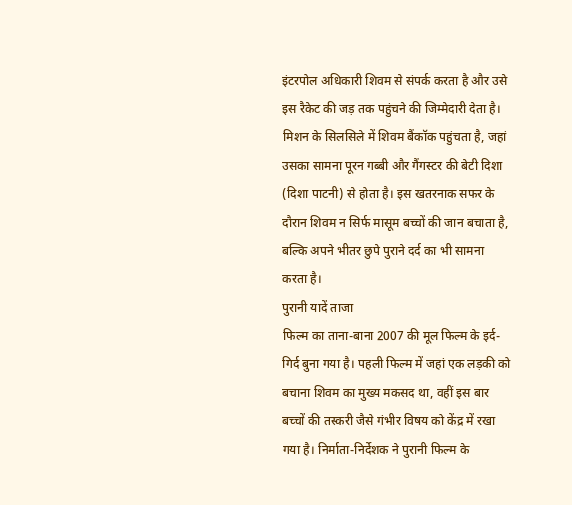इंटरपोल अधिकारी शिवम से संपर्क करता है और उसे इस रैकेट की जड़ तक पहुंचने की जिम्मेदारी देता है। मिशन के सिलसिले में शिवम बैंकॉक पहुंचता है, जहां उसका सामना पूरन गब्बी और गैंगस्टर की बेटी दिशा (दिशा पाटनी) से होता है। इस खतरनाक सफर के दौरान शिवम न सिर्फ मासूम बच्चों की जान बचाता है, बल्कि अपने भीतर छुपे पुराने दर्द का भी सामना करता है।
पुरानी यादें ताजा
फिल्म का ताना-बाना 2007 की मूल फिल्म के इर्द-गिर्द बुना गया है। पहली फिल्म में जहां एक लड़की को बचाना शिवम का मुख्य मकसद था, वहीं इस बार बच्चों की तस्करी जैसे गंभीर विषय को केंद्र में रखा गया है। निर्माता-निर्देशक ने पुरानी फिल्म के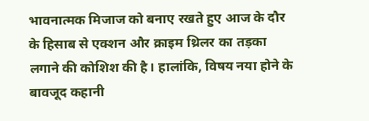भावनात्मक मिजाज को बनाए रखते हुए आज के दौर के हिसाब से एक्शन और क्राइम थ्रिलर का तड़का लगाने की कोशिश की है। हालांकि, विषय नया होने के बावजूद कहानी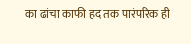का ढांचा काफी हद तक पारंपरिक ही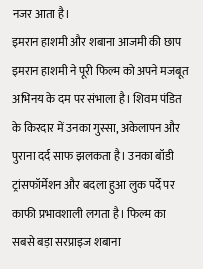नजर आता है।
इमरान हाशमी और शबाना आजमी की छाप
इमरान हाशमी ने पूरी फिल्म को अपने मजबूत अभिनय के दम पर संभाला है। शिवम पंडित के किरदार में उनका गुस्सा, अकेलापन और पुराना दर्द साफ झलकता है। उनका बॉडी ट्रांसफॉर्मेशन और बदला हुआ लुक पर्दे पर काफी प्रभावशाली लगता है। फिल्म का सबसे बड़ा सरप्राइज शबाना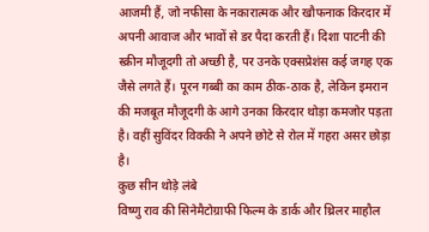आजमी हैं, जो नफीसा के नकारात्मक और खौफनाक किरदार में अपनी आवाज और भावों से डर पैदा करती हैं। दिशा पाटनी की स्क्रीन मौजूदगी तो अच्छी है, पर उनके एक्सप्रेशंस कई जगह एक जैसे लगते हैं। पूरन गब्बी का काम ठीक-ठाक है, लेकिन इमरान की मजबूत मौजूदगी के आगे उनका किरदार थोड़ा कमजोर पड़ता है। वहीं सुविंदर विक्की ने अपने छोटे से रोल में गहरा असर छोड़ा है।
कुछ सीन थोड़े लंबे
विष्णु राव की सिनेमैटोग्राफी फिल्म के डार्क और थ्रिलर माहौल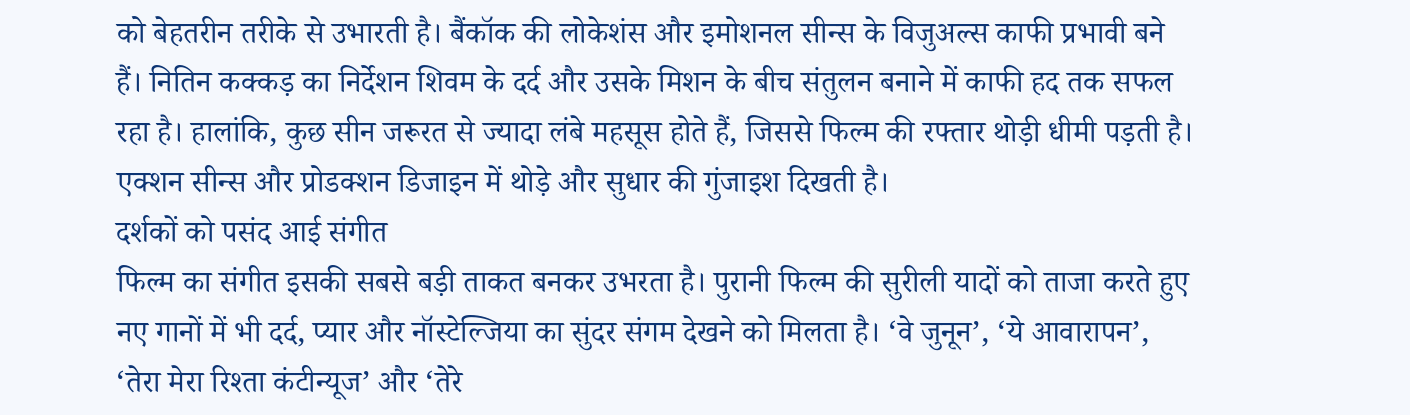को बेहतरीन तरीके से उभारती है। बैंकॉक की लोकेशंस और इमोशनल सीन्स के विजुअल्स काफी प्रभावी बने हैं। नितिन कक्कड़ का निर्देशन शिवम के दर्द और उसके मिशन के बीच संतुलन बनाने में काफी हद तक सफल रहा है। हालांकि, कुछ सीन जरूरत से ज्यादा लंबे महसूस होते हैं, जिससे फिल्म की रफ्तार थोड़ी धीमी पड़ती है। एक्शन सीन्स और प्रोडक्शन डिजाइन में थोड़े और सुधार की गुंजाइश दिखती है।
दर्शकों को पसंद आई संगीत
फिल्म का संगीत इसकी सबसे बड़ी ताकत बनकर उभरता है। पुरानी फिल्म की सुरीली यादों को ताजा करते हुए नए गानों में भी दर्द, प्यार और नॉस्टेल्जिया का सुंदर संगम देखने को मिलता है। ‘वे जुनून’, ‘ये आवारापन’, ‘तेरा मेरा रिश्ता कंटीन्यूज’ और ‘तेरे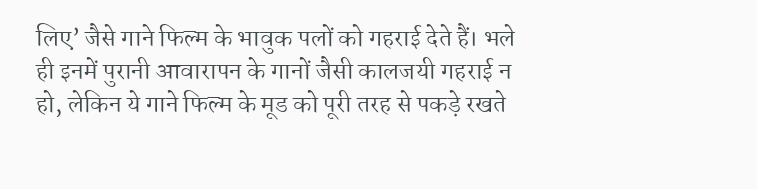लिए’ जैसे गाने फिल्म के भावुक पलों को गहराई देते हैं। भले ही इनमें पुरानी आवारापन के गानों जैसी कालजयी गहराई न हो, लेकिन ये गाने फिल्म के मूड को पूरी तरह से पकड़े रखते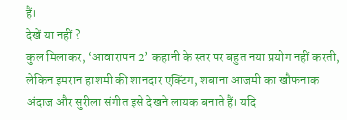हैं।
देखें या नहीं ?
कुल मिलाकर, ‘आवारापन 2’ कहानी के स्तर पर बहुत नया प्रयोग नहीं करती, लेकिन इमरान हाशमी की शानदार एक्टिंग, शबाना आजमी का खौफनाक अंदाज और सुरीला संगीत इसे देखने लायक बनाते हैं। यदि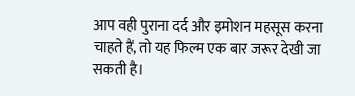आप वही पुराना दर्द और इमोशन महसूस करना चाहते हैं, तो यह फिल्म एक बार जरूर देखी जा सकती है।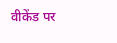वीकेंड पर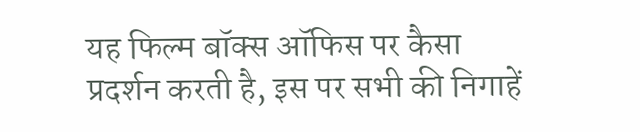यह फिल्म बॉक्स ऑफिस पर कैसा प्रदर्शन करती है, इस पर सभी की निगाहें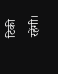टिकी रहेंगी।